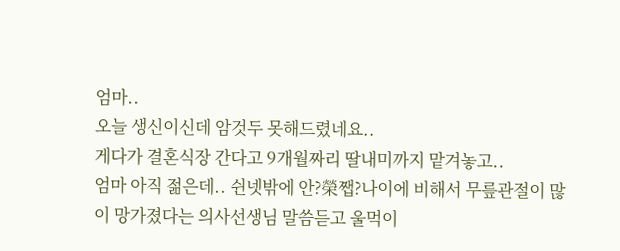엄마..
오늘 생신이신데 암것두 못해드렸네요..
게다가 결혼식장 간다고 9개월짜리 딸내미까지 맡겨놓고..
엄마 아직 젊은데.. 쉰넷밖에 안?榮쨉?나이에 비해서 무릎관절이 많이 망가졌다는 의사선생님 말씀듣고 울먹이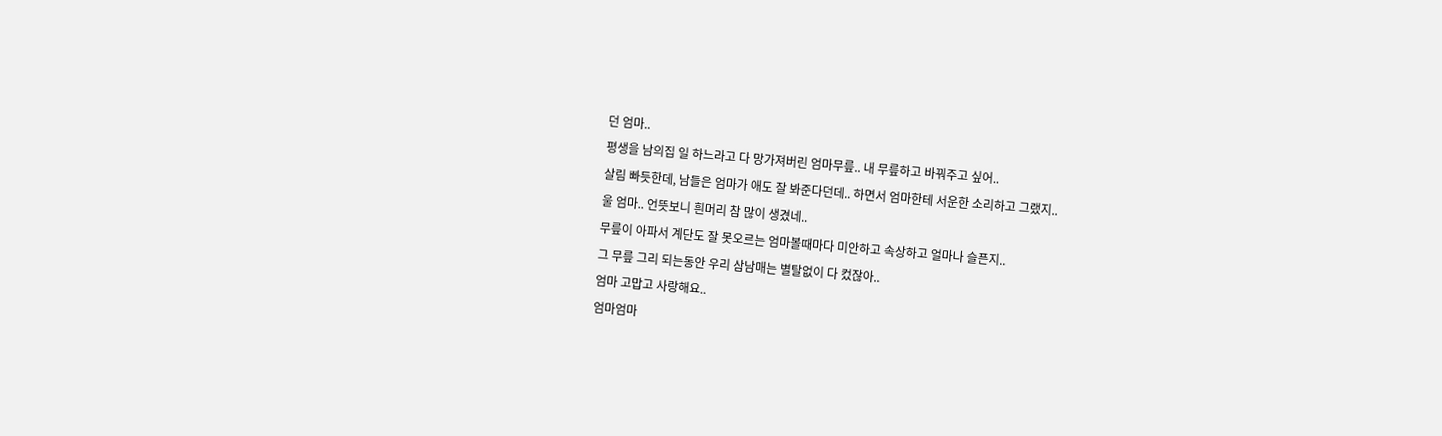던 엄마..
평생을 남의집 일 하느라고 다 망가져버린 엄마무릎.. 내 무릎하고 바꿔주고 싶어..
살림 빠듯한데, 남들은 엄마가 애도 잘 봐준다던데.. 하면서 엄마한테 서운한 소리하고 그랬지..
울 엄마.. 언뜻보니 흰머리 참 많이 생겼네..
무릎이 아파서 계단도 잘 못오르는 엄마볼때마다 미안하고 속상하고 얼마나 슬픈지..
그 무릎 그리 되는동안 우리 삼남매는 별탈없이 다 컸잖아..
엄마 고맙고 사랑해요..
엄마엄마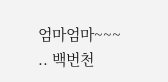엄마엄마~~~ .. 백번천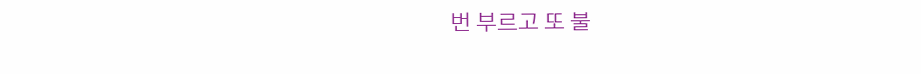번 부르고 또 불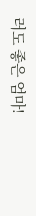러도 좋은 엄마!